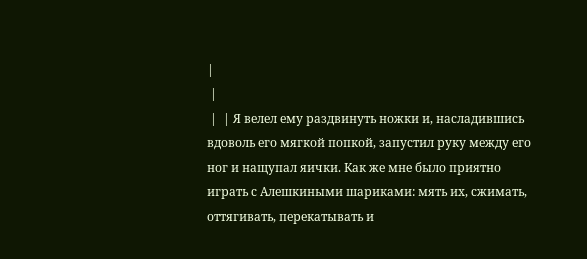|
 |
 |  | Я велел ему раздвинуть ножки и, насладившись вдоволь его мягкой попкой, запустил руку между его ног и нащупал яички. Как же мне было приятно играть с Алешкиными шариками: мять их, сжимать, оттягивать, перекатывать и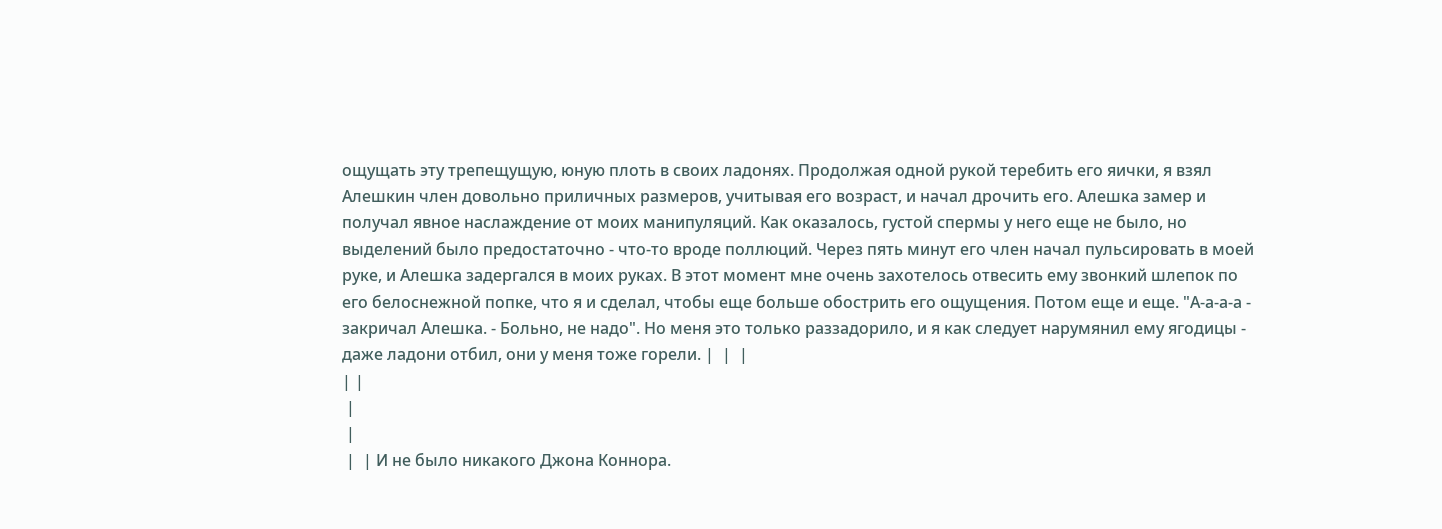ощущать эту трепещущую, юную плоть в своих ладонях. Продолжая одной рукой теребить его яички, я взял Алешкин член довольно приличных размеров, учитывая его возраст, и начал дрочить его. Алешка замер и получал явное наслаждение от моих манипуляций. Как оказалось, густой спермы у него еще не было, но выделений было предостаточно - что-то вроде поллюций. Через пять минут его член начал пульсировать в моей руке, и Алешка задергался в моих руках. В этот момент мне очень захотелось отвесить ему звонкий шлепок по его белоснежной попке, что я и сделал, чтобы еще больше обострить его ощущения. Потом еще и еще. "А-а-а-а - закричал Алешка. - Больно, не надо". Но меня это только раззадорило, и я как следует нарумянил ему ягодицы - даже ладони отбил, они у меня тоже горели. |  |  |
| |
 |
 |
 |  | И не было никакого Джона Коннора.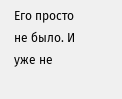Его просто не было. И уже не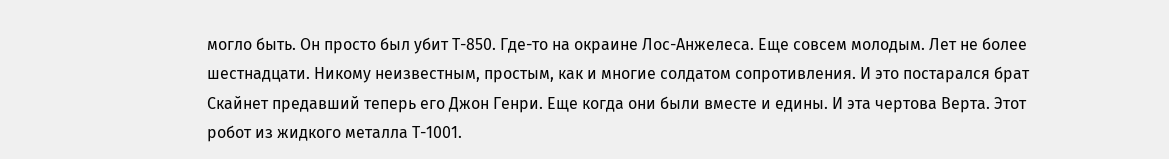могло быть. Он просто был убит Т-850. Где-то на окраине Лос-Анжелеса. Еще совсем молодым. Лет не более шестнадцати. Никому неизвестным, простым, как и многие солдатом сопротивления. И это постарался брат Скайнет предавший теперь его Джон Генри. Еще когда они были вместе и едины. И эта чертова Верта. Этот робот из жидкого металла Т-1001.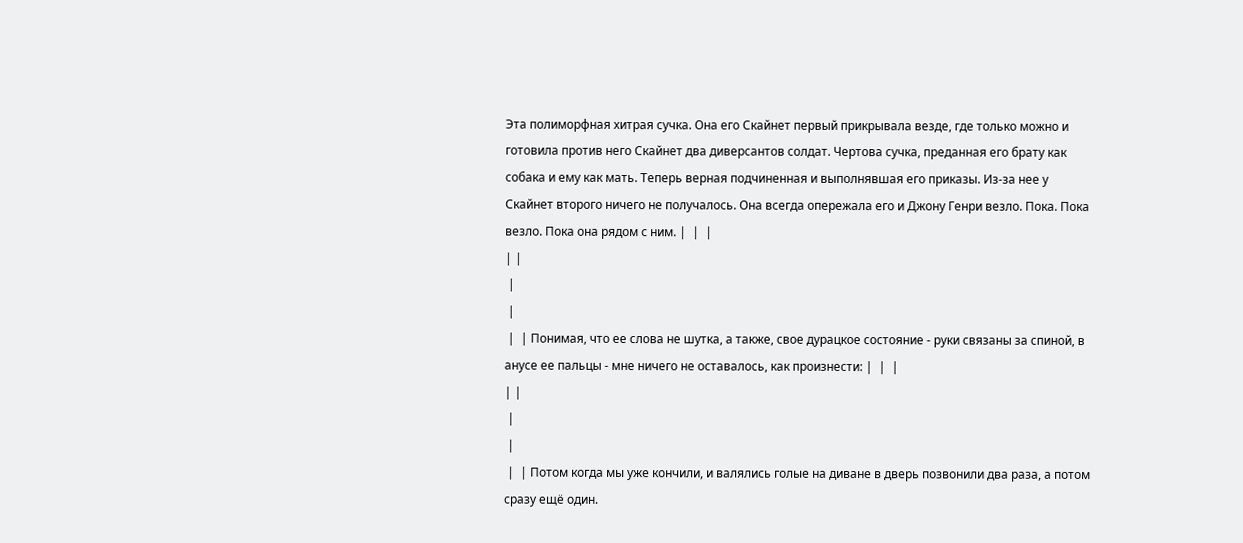Эта полиморфная хитрая сучка. Она его Скайнет первый прикрывала везде, где только можно и готовила против него Скайнет два диверсантов солдат. Чертова сучка, преданная его брату как собака и ему как мать. Теперь верная подчиненная и выполнявшая его приказы. Из-за нее у Скайнет второго ничего не получалось. Она всегда опережала его и Джону Генри везло. Пока. Пока везло. Пока она рядом с ним. |  |  |
| |
 |
 |
 |  | Понимая, что ее слова не шутка, а также, свое дурацкое состояние - руки связаны за спиной, в анусе ее пальцы - мне ничего не оставалось, как произнести: |  |  |
| |
 |
 |
 |  | Потом когда мы уже кончили, и валялись голые на диване в дверь позвонили два раза, а потом сразу ещё один.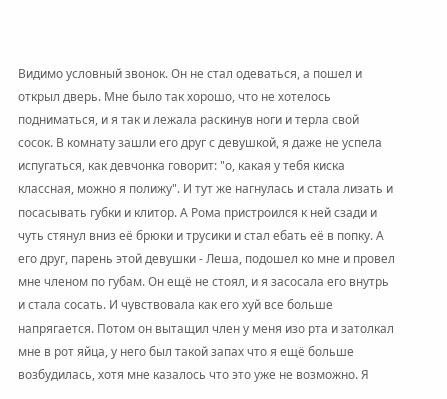Видимо условный звонок. Он не стал одеваться, а пошел и открыл дверь. Мне было так хорошо, что не хотелось подниматься, и я так и лежала раскинув ноги и терла свой сосок. В комнату зашли его друг с девушкой, я даже не успела испугаться, как девчонка говорит: "о, какая у тебя киска классная, можно я полижу". И тут же нагнулась и стала лизать и посасывать губки и клитор. А Рома пристроился к ней сзади и чуть стянул вниз её брюки и трусики и стал ебать её в попку. А его друг, парень этой девушки - Леша, подошел ко мне и провел мне членом по губам. Он ещё не стоял, и я засосала его внутрь и стала сосать. И чувствовала как его хуй все больше напрягается. Потом он вытащил член у меня изо рта и затолкал мне в рот яйца, у него был такой запах что я ещё больше возбудилась, хотя мне казалось что это уже не возможно. Я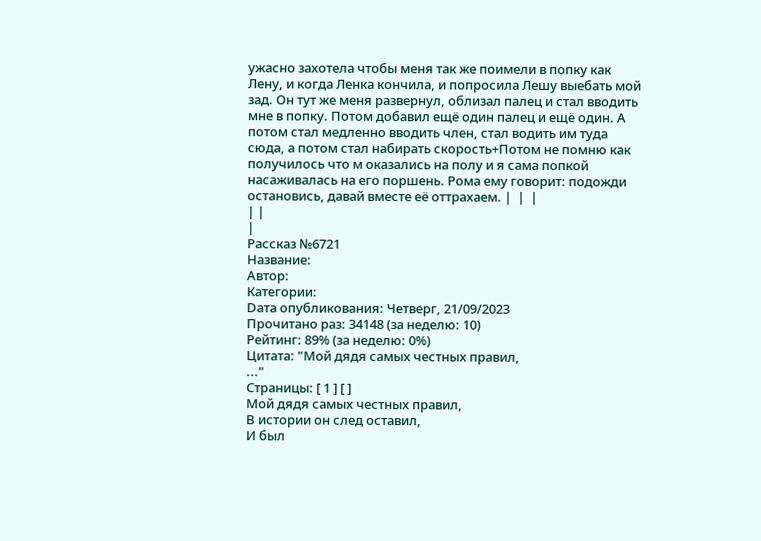ужасно захотела чтобы меня так же поимели в попку как Лену, и когда Ленка кончила, и попросила Лешу выебать мой зад. Он тут же меня развернул, облизал палец и стал вводить мне в попку. Потом добавил ещё один палец и ещё один. А потом стал медленно вводить член, стал водить им туда сюда, а потом стал набирать скорость+Потом не помню как получилось что м оказались на полу и я сама попкой насаживалась на его поршень. Рома ему говорит: подожди остановись, давай вместе её оттрахаем. |  |  |
| |
|
Рассказ №6721
Название:
Автор:
Категории:
Dата опубликования: Четверг, 21/09/2023
Прочитано раз: 34148 (за неделю: 10)
Рейтинг: 89% (за неделю: 0%)
Цитата: "Мой дядя самых честных правил,
..."
Страницы: [ 1 ] [ ]
Мой дядя самых честных правил,
В истории он след оставил,
И был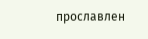прославлен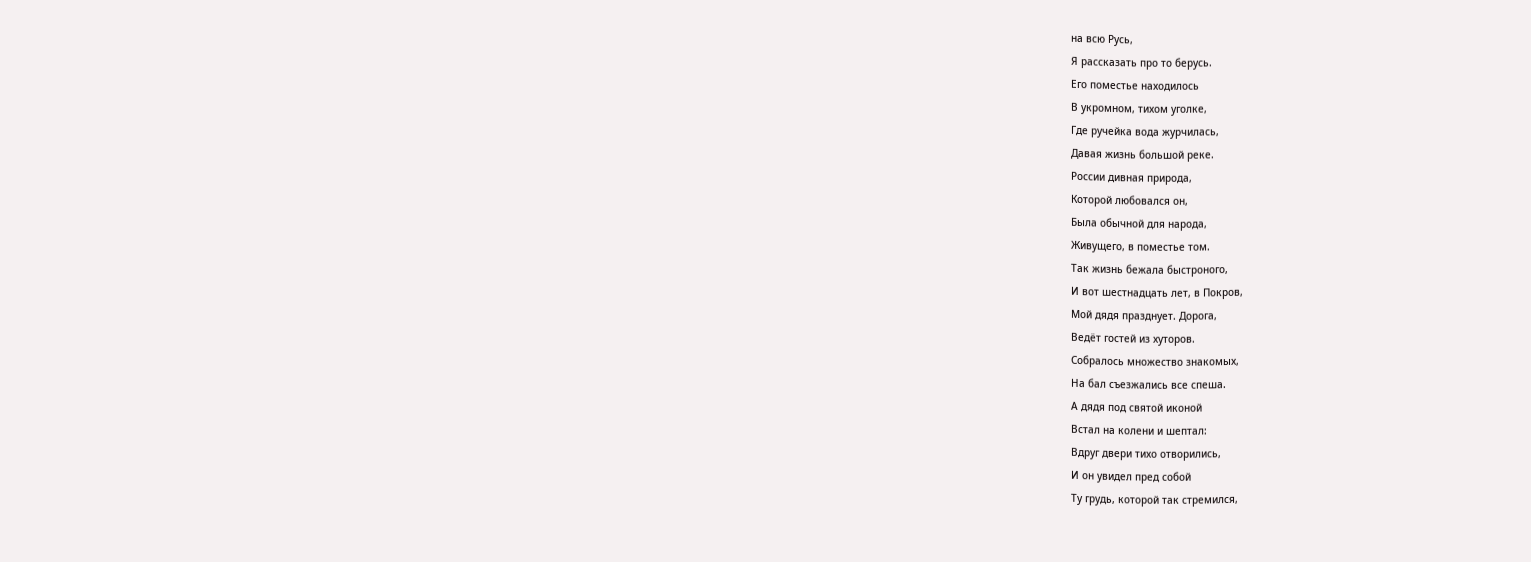на всю Русь,
Я рассказать про то берусь.
Его поместье находилось
В укромном, тихом уголке,
Где ручейка вода журчилась,
Давая жизнь большой реке.
России дивная природа,
Которой любовался он,
Была обычной для народа,
Живущего, в поместье том.
Так жизнь бежала быстроного,
И вот шестнадцать лет, в Покров,
Мой дядя празднует. Дорога,
Ведёт гостей из хуторов.
Собралось множество знакомых,
На бал съезжались все спеша.
А дядя под святой иконой
Встал на колени и шептал:
Вдруг двери тихо отворились,
И он увидел пред собой
Ту грудь, которой так стремился,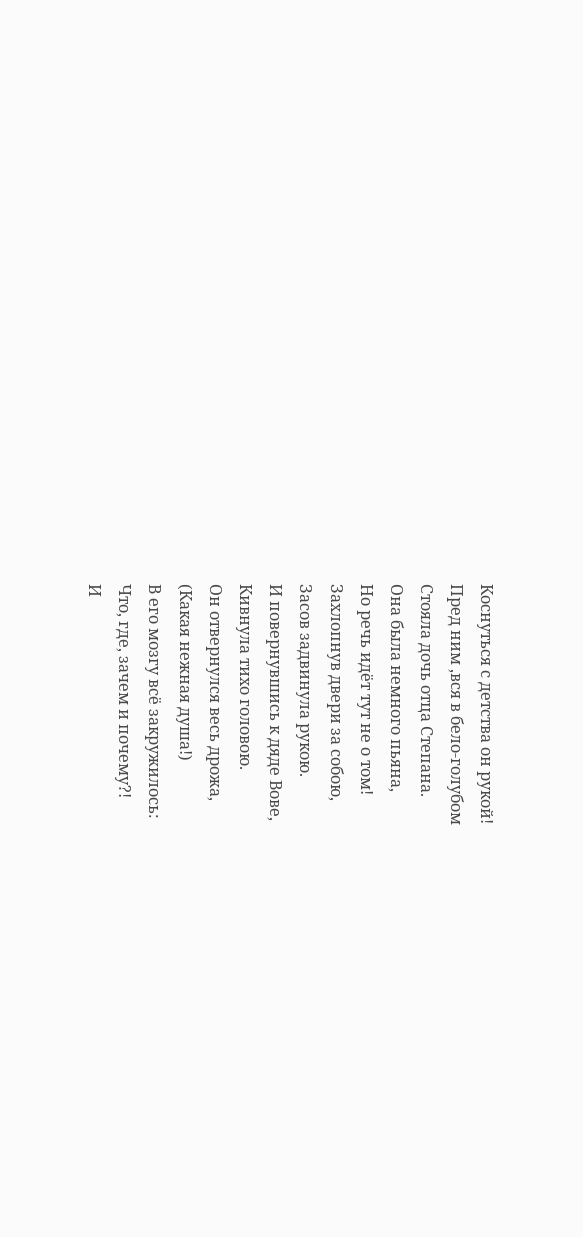Коснуться с детства он рукой!
Пред ним ,вся в бело-голубом
Стояла дочь отца Степана.
Она была немного пьяна,
Но речь идёт тут не о том!
Захлопнув двери за собою,
Засов задвинула рукою.
И повернувшись к дяде Вове,
Кивнула тихо головою.
Он отвернулся весь дрожа,
(Какая нежная душа!)
В его мозгу всё закружилось:
Что, где, зачем и почему?!
И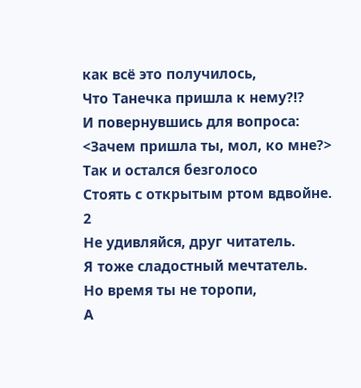как всё это получилось,
Что Танечка пришла к нему?!?
И повернувшись для вопроса:
<Зачем пришла ты, мол, ко мне?>
Так и остался безголосо
Стоять с открытым ртом вдвойне.
2
Не удивляйся, друг читатель.
Я тоже сладостный мечтатель.
Но время ты не торопи,
А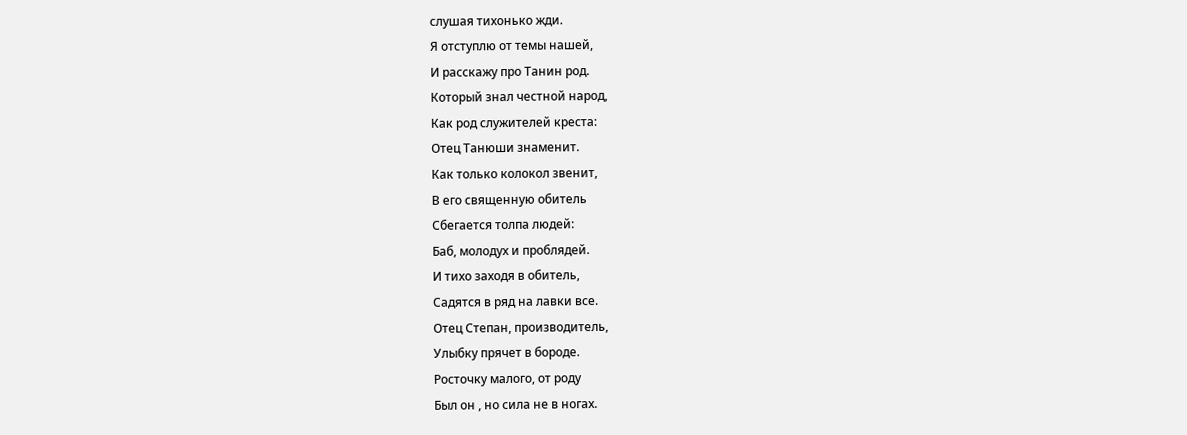слушая тихонько жди.
Я отступлю от темы нашей,
И расскажу про Танин род.
Который знал честной народ,
Как род служителей креста:
Отец Танюши знаменит.
Как только колокол звенит,
В его священную обитель
Сбегается толпа людей:
Баб, молодух и проблядей.
И тихо заходя в обитель,
Садятся в ряд на лавки все.
Отец Степан, производитель,
Улыбку прячет в бороде.
Росточку малого, от роду
Был он , но сила не в ногах.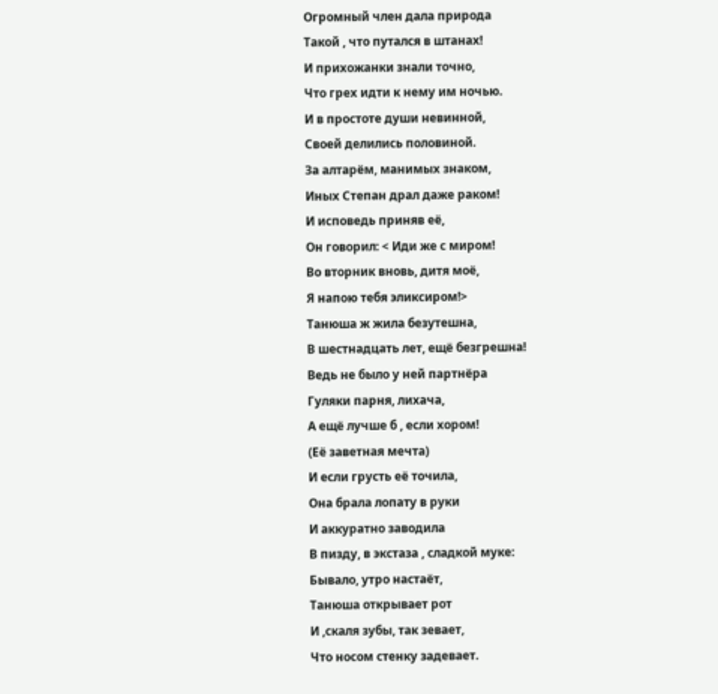Огромный член дала природа
Такой , что путался в штанах!
И прихожанки знали точно,
Что грех идти к нему им ночью.
И в простоте души невинной,
Своей делились половиной.
За алтарём, манимых знаком,
Иных Степан драл даже раком!
И исповедь приняв её,
Он говорил: < Иди же с миром!
Во вторник вновь, дитя моё,
Я напою тебя эликсиром!>
Танюша ж жила безутешна,
В шестнадцать лет, ещё безгрешна!
Ведь не было у ней партнёра
Гуляки парня, лихача,
А ещё лучше б , если хором!
(Её заветная мечта)
И если грусть её точила,
Она брала лопату в руки
И аккуратно заводила
В пизду, в экстаза , сладкой муке:
Бывало, утро настаёт,
Танюша открывает рот
И ,скаля зубы, так зевает,
Что носом стенку задевает.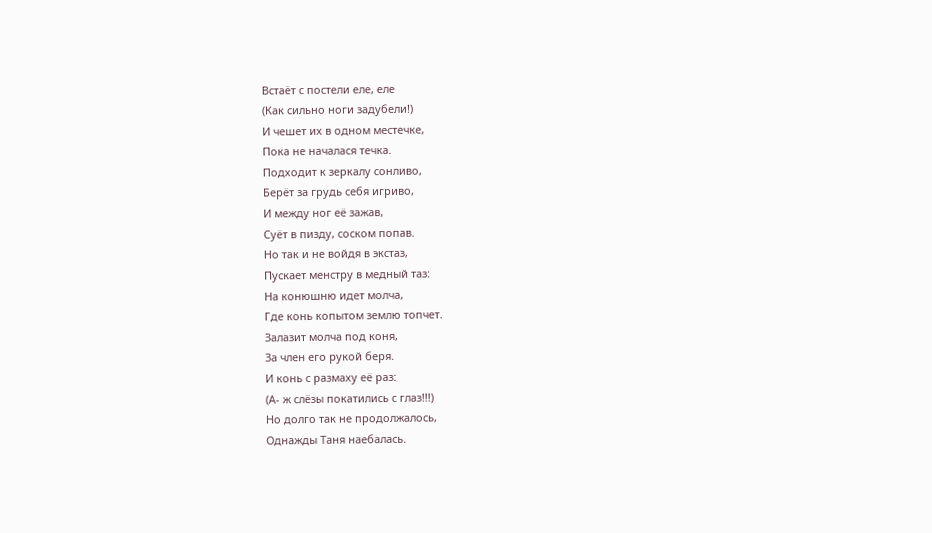Встаёт с постели еле, еле
(Как сильно ноги задубели!)
И чешет их в одном местечке,
Пока не началася течка.
Подходит к зеркалу сонливо,
Берёт за грудь себя игриво,
И между ног её зажав,
Суёт в пизду, соском попав.
Но так и не войдя в экстаз,
Пускает менстру в медный таз:
На конюшню идет молча,
Где конь копытом землю топчет.
Залазит молча под коня,
За член его рукой беря.
И конь с размаху её раз:
(А- ж слёзы покатились с глаз!!!)
Но долго так не продолжалось,
Однажды Таня наебалась.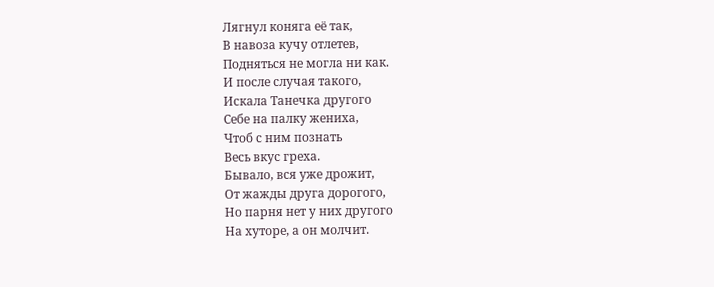Лягнул коняга её так,
В навоза кучу отлетев,
Подняться не могла ни как.
И после случая такого,
Искала Танечка другого
Себе на палку жениха,
Чтоб с ним познать
Весь вкус греха.
Бывало, вся уже дрожит,
От жажды друга дорогого,
Но парня нет у них другого
На хуторе, а он молчит.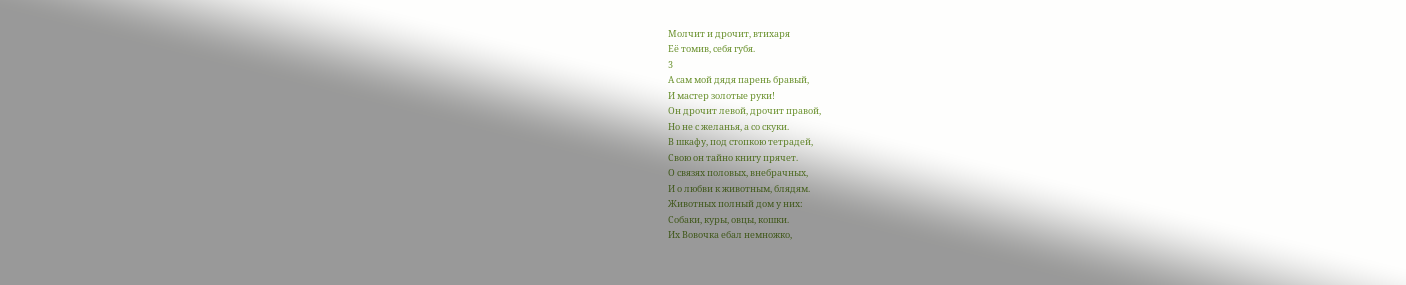Молчит и дрочит, втихаря
Её томив, себя губя.
3
А сам мой дядя парень бравый,
И мастер золотые руки!
Он дрочит левой, дрочит правой,
Но не с желанья, а со скуки.
В шкафу, под стопкою тетрадей,
Свою он тайно книгу прячет.
О связях половых, внебрачных,
И о любви к животным, блядям.
Животных полный дом у них:
Собаки, куры, овцы, кошки.
Их Вовочка ебал немножко,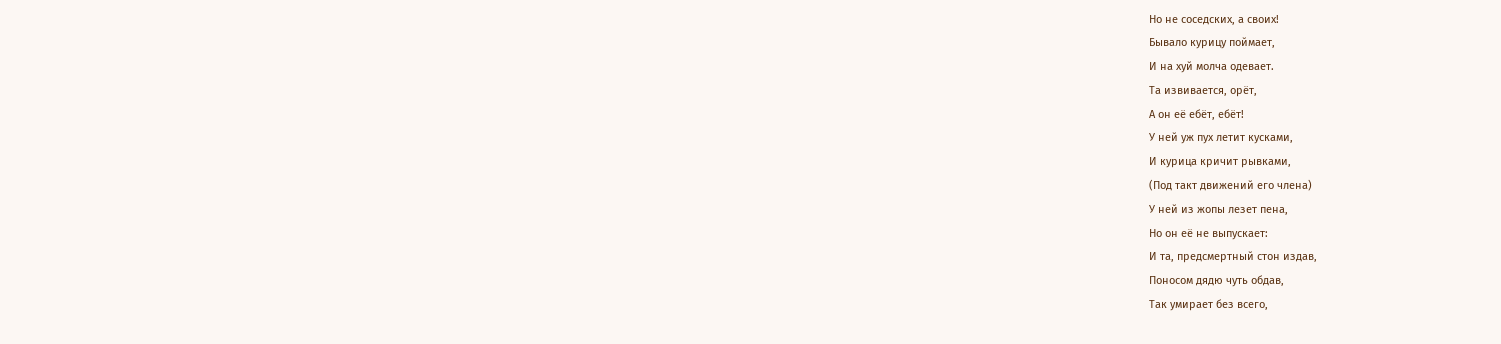Но не соседских, а своих!
Бывало курицу поймает,
И на хуй молча одевает.
Та извивается, орёт,
А он её ебёт, ебёт!
У ней уж пух летит кусками,
И курица кричит рывками,
(Под такт движений его члена)
У ней из жопы лезет пена,
Но он её не выпускает:
И та, предсмертный стон издав,
Поносом дядю чуть обдав,
Так умирает без всего,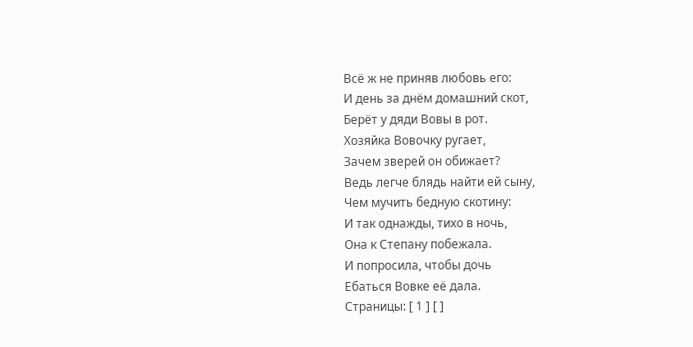Всё ж не приняв любовь его:
И день за днём домашний скот,
Берёт у дяди Вовы в рот.
Хозяйка Вовочку ругает,
Зачем зверей он обижает?
Ведь легче блядь найти ей сыну,
Чем мучить бедную скотину:
И так однажды, тихо в ночь,
Она к Степану побежала.
И попросила, чтобы дочь
Ебаться Вовке её дала.
Страницы: [ 1 ] [ ]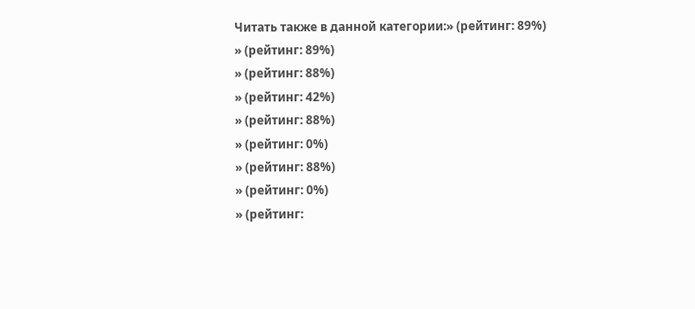Читать также в данной категории:» (рейтинг: 89%)
» (рейтинг: 89%)
» (рейтинг: 88%)
» (рейтинг: 42%)
» (рейтинг: 88%)
» (рейтинг: 0%)
» (рейтинг: 88%)
» (рейтинг: 0%)
» (рейтинг: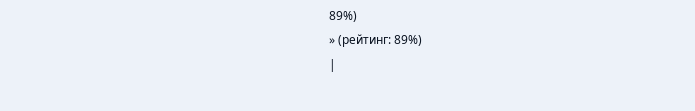89%)
» (рейтинг: 89%)
|